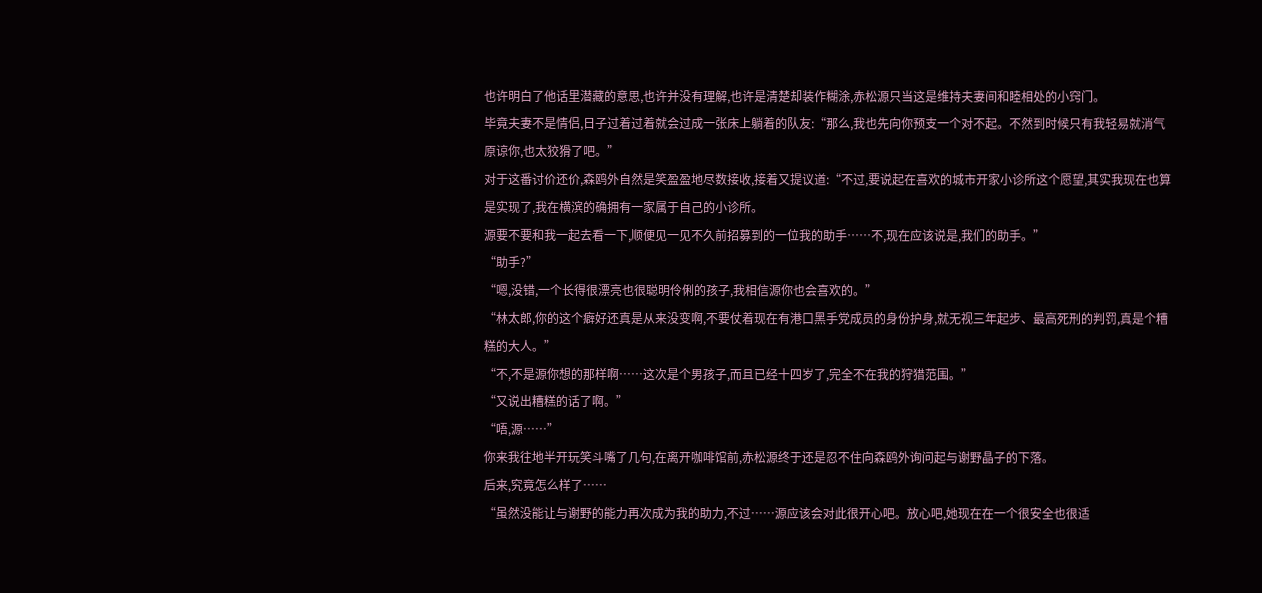也许明白了他话里潜藏的意思,也许并没有理解,也许是清楚却装作糊涂,赤松源只当这是维持夫妻间和睦相处的小窍门。
毕竟夫妻不是情侣,日子过着过着就会过成一张床上躺着的队友:“那么,我也先向你预支一个对不起。不然到时候只有我轻易就消气原谅你,也太狡猾了吧。”
对于这番讨价还价,森鸥外自然是笑盈盈地尽数接收,接着又提议道:“不过,要说起在喜欢的城市开家小诊所这个愿望,其实我现在也算是实现了,我在横滨的确拥有一家属于自己的小诊所。
源要不要和我一起去看一下,顺便见一见不久前招募到的一位我的助手……不,现在应该说是,我们的助手。”
“助手?”
“嗯,没错,一个长得很漂亮也很聪明伶俐的孩子,我相信源你也会喜欢的。”
“林太郎,你的这个癖好还真是从来没变啊,不要仗着现在有港口黑手党成员的身份护身,就无视三年起步、最高死刑的判罚,真是个糟糕的大人。”
“不,不是源你想的那样啊……这次是个男孩子,而且已经十四岁了,完全不在我的狩猎范围。”
“又说出糟糕的话了啊。”
“唔,源……”
你来我往地半开玩笑斗嘴了几句,在离开咖啡馆前,赤松源终于还是忍不住向森鸥外询问起与谢野晶子的下落。
后来,究竟怎么样了……
“虽然没能让与谢野的能力再次成为我的助力,不过……源应该会对此很开心吧。放心吧,她现在在一个很安全也很适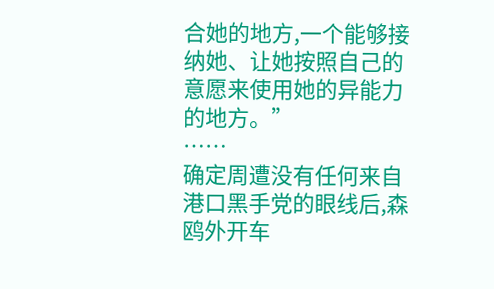合她的地方,一个能够接纳她、让她按照自己的意愿来使用她的异能力的地方。”
……
确定周遭没有任何来自港口黑手党的眼线后,森鸥外开车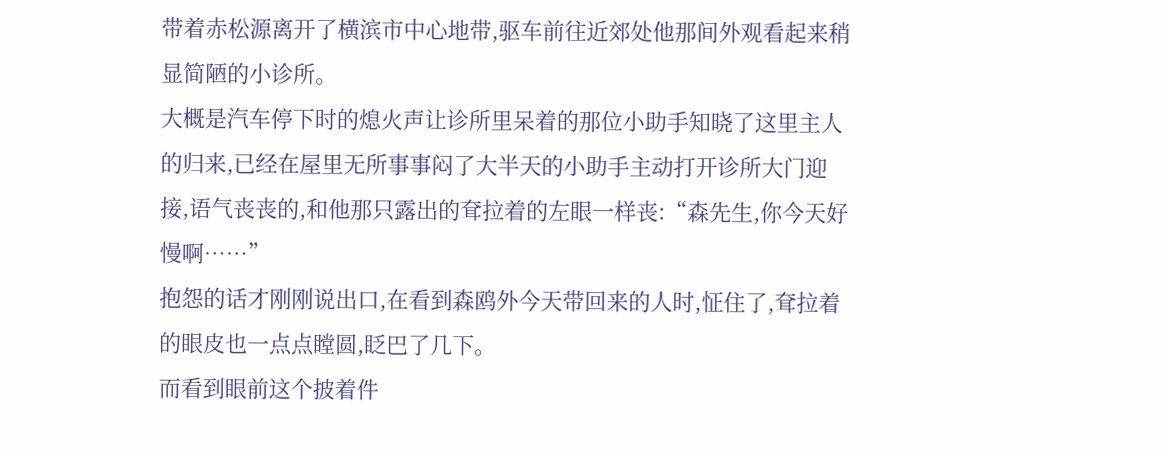带着赤松源离开了横滨市中心地带,驱车前往近郊处他那间外观看起来稍显简陋的小诊所。
大概是汽车停下时的熄火声让诊所里呆着的那位小助手知晓了这里主人的归来,已经在屋里无所事事闷了大半天的小助手主动打开诊所大门迎接,语气丧丧的,和他那只露出的耷拉着的左眼一样丧:“森先生,你今天好慢啊……”
抱怨的话才刚刚说出口,在看到森鸥外今天带回来的人时,怔住了,耷拉着的眼皮也一点点瞠圆,眨巴了几下。
而看到眼前这个披着件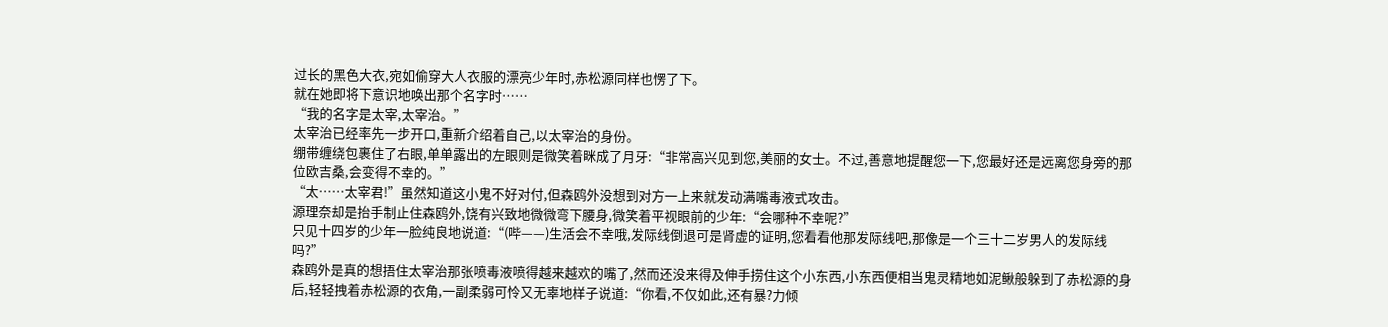过长的黑色大衣,宛如偷穿大人衣服的漂亮少年时,赤松源同样也愣了下。
就在她即将下意识地唤出那个名字时……
“我的名字是太宰,太宰治。”
太宰治已经率先一步开口,重新介绍着自己,以太宰治的身份。
绷带缠绕包裹住了右眼,单单露出的左眼则是微笑着眯成了月牙:“非常高兴见到您,美丽的女士。不过,善意地提醒您一下,您最好还是远离您身旁的那位欧吉桑,会变得不幸的。”
“太……太宰君!”虽然知道这小鬼不好对付,但森鸥外没想到对方一上来就发动满嘴毒液式攻击。
源理奈却是抬手制止住森鸥外,饶有兴致地微微弯下腰身,微笑着平视眼前的少年:“会哪种不幸呢?”
只见十四岁的少年一脸纯良地说道:“(哔——)生活会不幸哦,发际线倒退可是肾虚的证明,您看看他那发际线吧,那像是一个三十二岁男人的发际线吗?”
森鸥外是真的想捂住太宰治那张喷毒液喷得越来越欢的嘴了,然而还没来得及伸手捞住这个小东西,小东西便相当鬼灵精地如泥鳅般躲到了赤松源的身后,轻轻拽着赤松源的衣角,一副柔弱可怜又无辜地样子说道:“你看,不仅如此,还有暴?力倾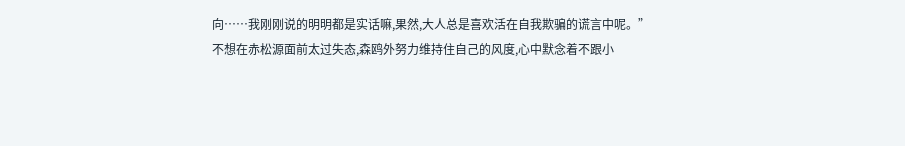向……我刚刚说的明明都是实话嘛,果然,大人总是喜欢活在自我欺骗的谎言中呢。”
不想在赤松源面前太过失态,森鸥外努力维持住自己的风度,心中默念着不跟小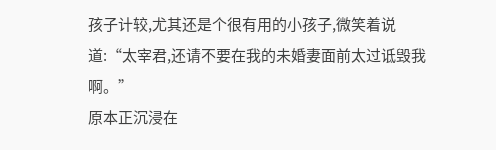孩子计较,尤其还是个很有用的小孩子,微笑着说道:“太宰君,还请不要在我的未婚妻面前太过诋毁我啊。”
原本正沉浸在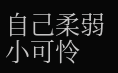自己柔弱小可怜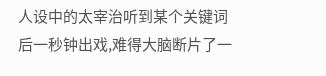人设中的太宰治听到某个关键词后一秒钟出戏,难得大脑断片了一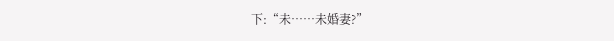下:“未……未婚妻?”